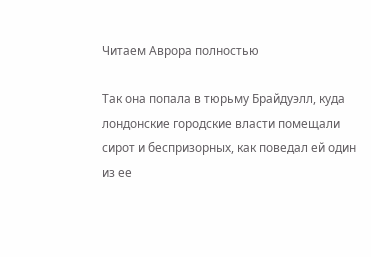Читаем Аврора полностью

Так она попала в тюрьму Брайдуэлл, куда лондонские городские власти помещали сирот и беспризорных, как поведал ей один из ее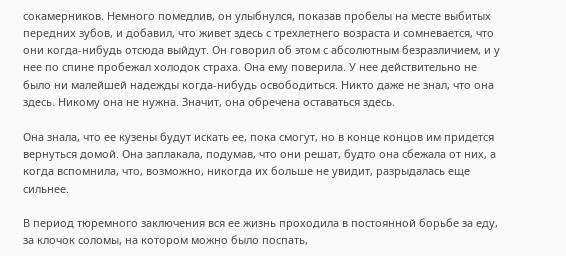сокамерников. Немного помедлив, он улыбнулся, показав пробелы на месте выбитых передних зубов, и добавил, что живет здесь с трехлетнего возраста и сомневается, что они когда-нибудь отсюда выйдут. Он говорил об этом с абсолютным безразличием, и у нее по спине пробежал холодок страха. Она ему поверила. У нее действительно не было ни малейшей надежды когда-нибудь освободиться. Никто даже не знал, что она здесь. Никому она не нужна. Значит, она обречена оставаться здесь.

Она знала, что ее кузены будут искать ее, пока смогут, но в конце концов им придется вернуться домой. Она заплакала, подумав, что они решат, будто она сбежала от них, а когда вспомнила, что, возможно, никогда их больше не увидит, разрыдалась еще сильнее.

В период тюремного заключения вся ее жизнь проходила в постоянной борьбе за еду, за клочок соломы, на котором можно было поспать,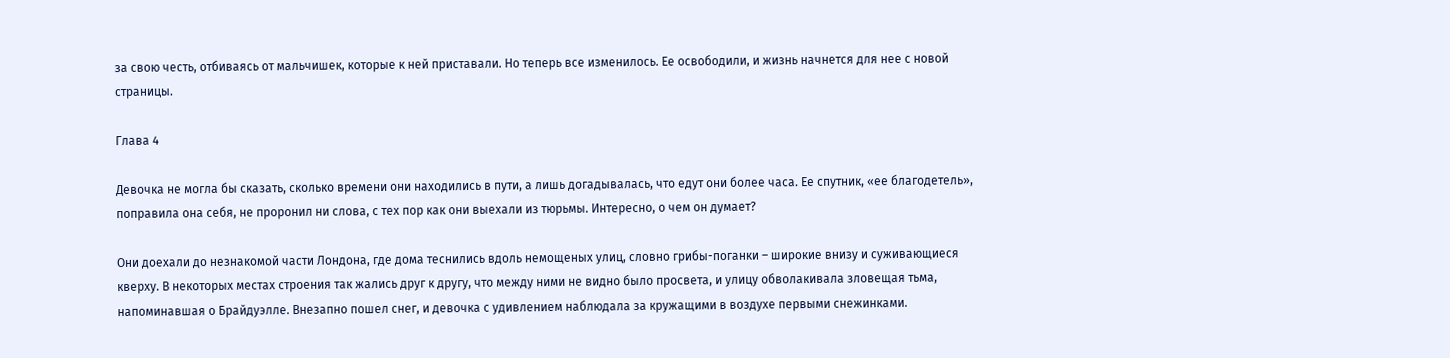за свою честь, отбиваясь от мальчишек, которые к ней приставали. Но теперь все изменилось. Ее освободили, и жизнь начнется для нее с новой страницы.

Глава 4

Девочка не могла бы сказать, сколько времени они находились в пути, а лишь догадывалась, что едут они более часа. Ее спутник, «ее благодетель», поправила она себя, не проронил ни слова, с тех пор как они выехали из тюрьмы. Интересно, о чем он думает?

Они доехали до незнакомой части Лондона, где дома теснились вдоль немощеных улиц, словно грибы-поганки – широкие внизу и суживающиеся кверху. В некоторых местах строения так жались друг к другу, что между ними не видно было просвета, и улицу обволакивала зловещая тьма, напоминавшая о Брайдуэлле. Внезапно пошел снег, и девочка с удивлением наблюдала за кружащими в воздухе первыми снежинками.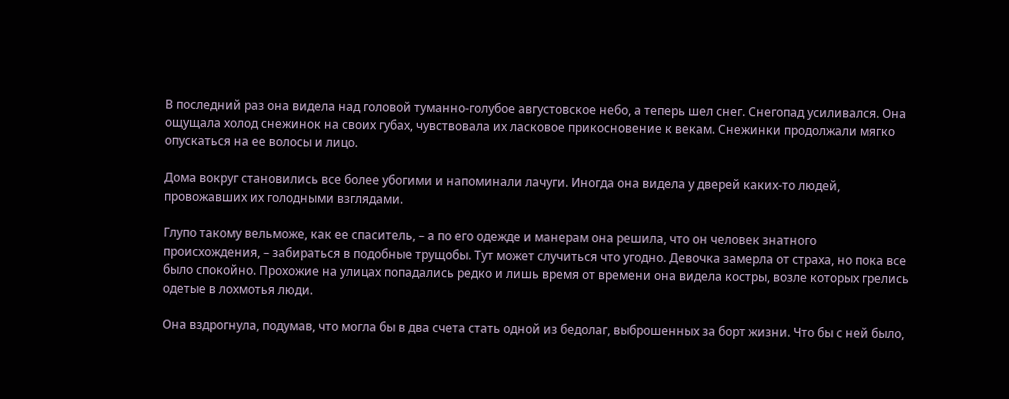В последний раз она видела над головой туманно-голубое августовское небо, а теперь шел снег. Снегопад усиливался. Она ощущала холод снежинок на своих губах, чувствовала их ласковое прикосновение к векам. Снежинки продолжали мягко опускаться на ее волосы и лицо.

Дома вокруг становились все более убогими и напоминали лачуги. Иногда она видела у дверей каких-то людей, провожавших их голодными взглядами.

Глупо такому вельможе, как ее спаситель, – а по его одежде и манерам она решила, что он человек знатного происхождения, – забираться в подобные трущобы. Тут может случиться что угодно. Девочка замерла от страха, но пока все было спокойно. Прохожие на улицах попадались редко и лишь время от времени она видела костры, возле которых грелись одетые в лохмотья люди.

Она вздрогнула, подумав, что могла бы в два счета стать одной из бедолаг, выброшенных за борт жизни. Что бы с ней было,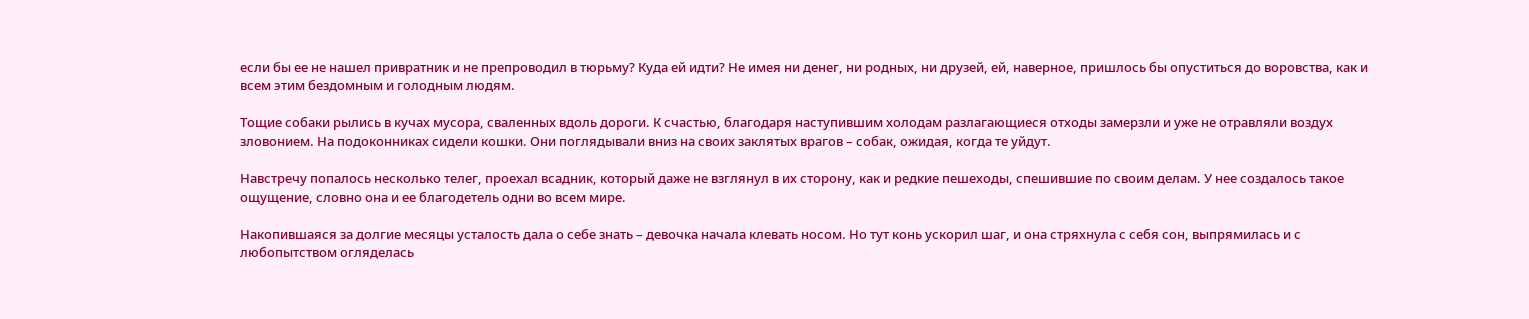если бы ее не нашел привратник и не препроводил в тюрьму? Куда ей идти? Не имея ни денег, ни родных, ни друзей, ей, наверное, пришлось бы опуститься до воровства, как и всем этим бездомным и голодным людям.

Тощие собаки рылись в кучах мусора, сваленных вдоль дороги. К счастью, благодаря наступившим холодам разлагающиеся отходы замерзли и уже не отравляли воздух зловонием. На подоконниках сидели кошки. Они поглядывали вниз на своих заклятых врагов – собак, ожидая, когда те уйдут.

Навстречу попалось несколько телег, проехал всадник, который даже не взглянул в их сторону, как и редкие пешеходы, спешившие по своим делам. У нее создалось такое ощущение, словно она и ее благодетель одни во всем мире.

Накопившаяся за долгие месяцы усталость дала о себе знать – девочка начала клевать носом. Но тут конь ускорил шаг, и она стряхнула с себя сон, выпрямилась и с любопытством огляделась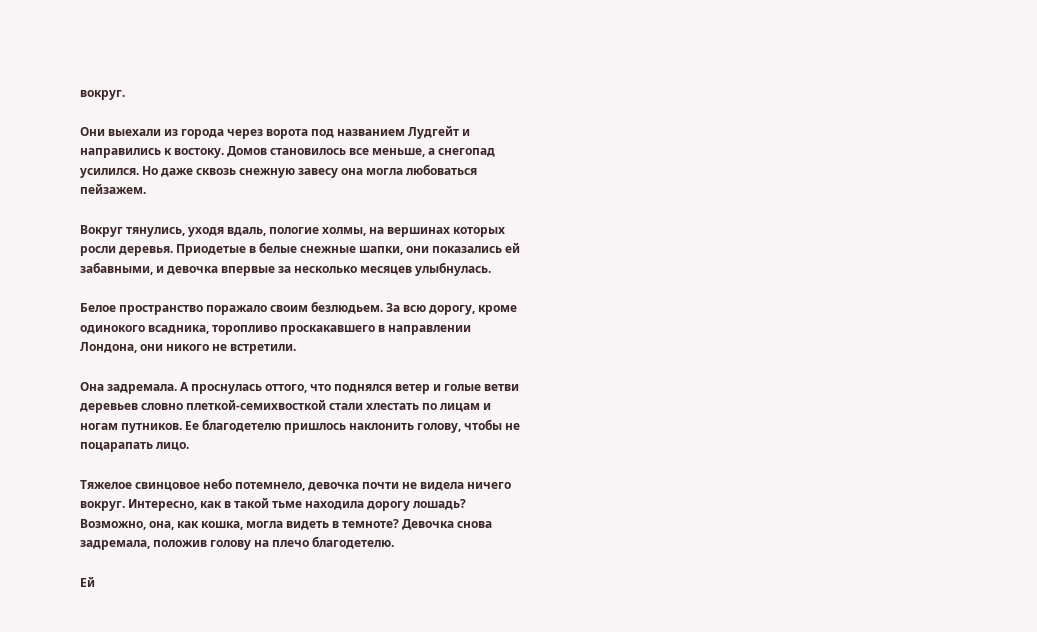вокруг.

Они выехали из города через ворота под названием Лудгейт и направились к востоку. Домов становилось все меньше, а снегопад усилился. Но даже сквозь снежную завесу она могла любоваться пейзажем.

Вокруг тянулись, уходя вдаль, пологие холмы, на вершинах которых росли деревья. Приодетые в белые снежные шапки, они показались ей забавными, и девочка впервые за несколько месяцев улыбнулась.

Белое пространство поражало своим безлюдьем. За всю дорогу, кроме одинокого всадника, торопливо проскакавшего в направлении Лондона, они никого не встретили.

Она задремала. А проснулась оттого, что поднялся ветер и голые ветви деревьев словно плеткой-семихвосткой стали хлестать по лицам и ногам путников. Ее благодетелю пришлось наклонить голову, чтобы не поцарапать лицо.

Тяжелое свинцовое небо потемнело, девочка почти не видела ничего вокруг. Интересно, как в такой тьме находила дорогу лошадь? Возможно, она, как кошка, могла видеть в темноте? Девочка снова задремала, положив голову на плечо благодетелю.

Ей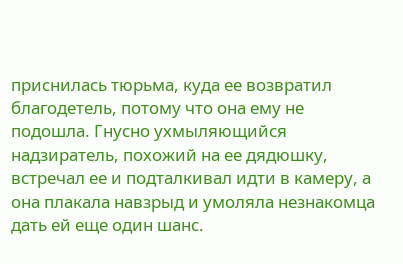приснилась тюрьма, куда ее возвратил благодетель, потому что она ему не подошла. Гнусно ухмыляющийся надзиратель, похожий на ее дядюшку, встречал ее и подталкивал идти в камеру, а она плакала навзрыд и умоляла незнакомца дать ей еще один шанс.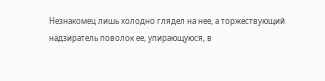Незнакомец лишь холодно глядел на нее, а торжествующий надзиратель поволок ее, упирающуюся, в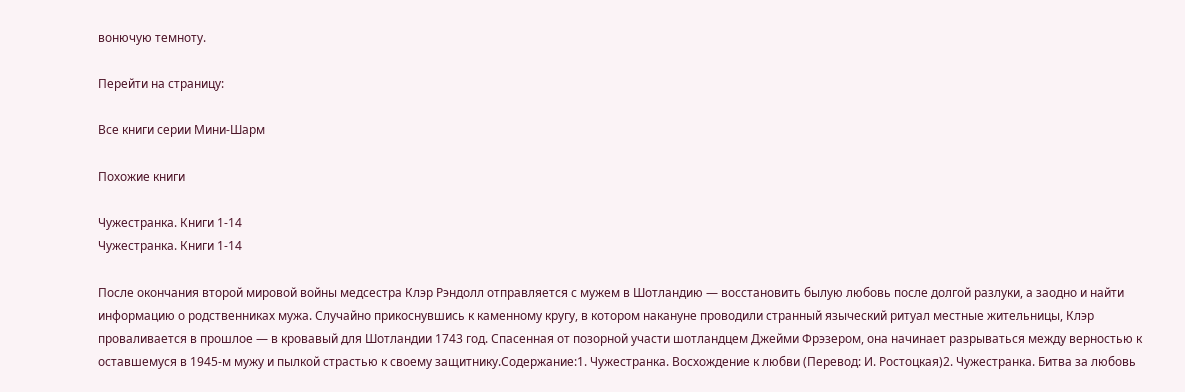вонючую темноту.

Перейти на страницу:

Все книги серии Мини-Шарм

Похожие книги

Чужестранка. Книги 1-14
Чужестранка. Книги 1-14

После окончания второй мировой войны медсестра Клэр Рэндолл отправляется с мужем в Шотландию — восстановить былую любовь после долгой разлуки, а заодно и найти информацию о родственниках мужа. Случайно прикоснувшись к каменному кругу, в котором накануне проводили странный языческий ритуал местные жительницы, Клэр проваливается в прошлое — в кровавый для Шотландии 1743 год. Спасенная от позорной участи шотландцем Джейми Фрэзером, она начинает разрываться между верностью к оставшемуся в 1945-м мужу и пылкой страстью к своему защитнику.Содержание:1. Чужестранка. Восхождение к любви (Перевод: И. Ростоцкая)2. Чужестранка. Битва за любовь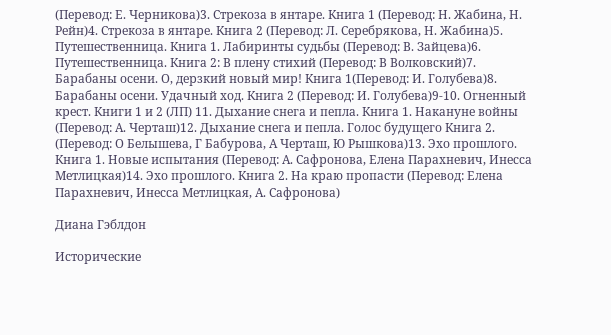(Перевод: Е. Черникова)3. Стрекоза в янтаре. Книга 1 (Перевод: Н. Жабина, Н. Рейн)4. Стрекоза в янтаре. Книга 2 (Перевод: Л. Серебрякова, Н. Жабина)5. Путешественница. Книга 1. Лабиринты судьбы (Перевод: В. Зайцева)6. Путешественница. Книга 2: В плену стихий (Перевод: В Волковский)7. Барабаны осени. О, дерзкий новый мир! Книга 1(Перевод: И. Голубева)8. Барабаны осени. Удачный ход. Книга 2 (Перевод: И. Голубева)9-10. Огненный крест. Книги 1 и 2 (ЛП) 11. Дыхание снега и пепла. Книга 1. Накануне войны (Перевод: А. Черташ)12. Дыхание снега и пепла. Голос будущего Книга 2. (Перевод: О Белышева, Г Бабурова, А Черташ, Ю Рышкова)13. Эхо прошлого. Книга 1. Новые испытания (Перевод: А. Сафронова, Елена Парахневич, Инесса Метлицкая)14. Эхо прошлого. Книга 2. На краю пропасти (Перевод: Елена Парахневич, Инесса Метлицкая, А. Сафронова)

Диана Гэблдон

Исторические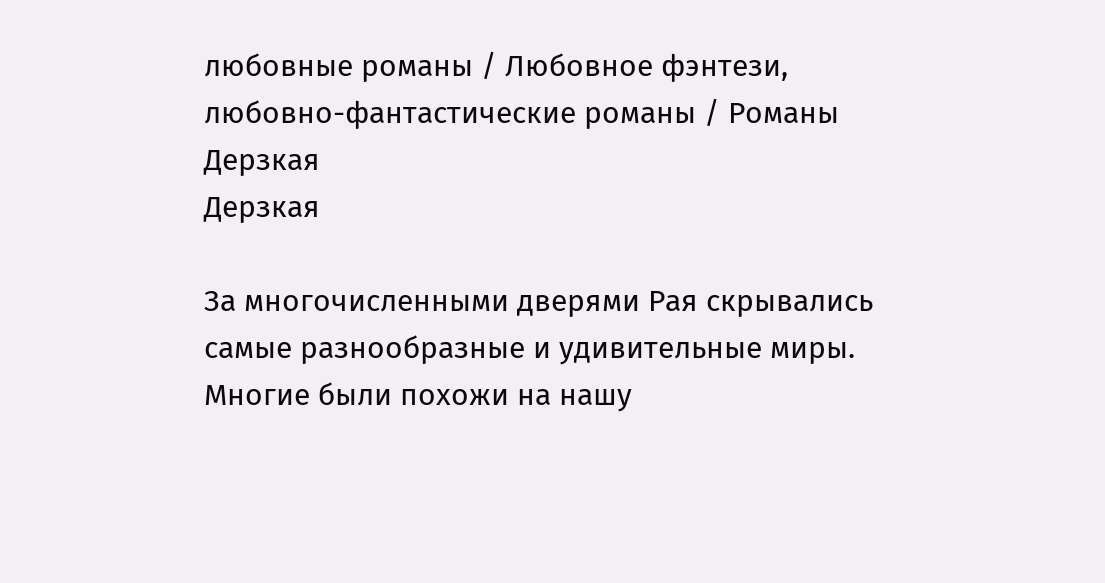любовные романы / Любовное фэнтези, любовно-фантастические романы / Романы
Дерзкая
Дерзкая

За многочисленными дверями Рая скрывались самые разнообразные и удивительные миры. Многие были похожи на нашу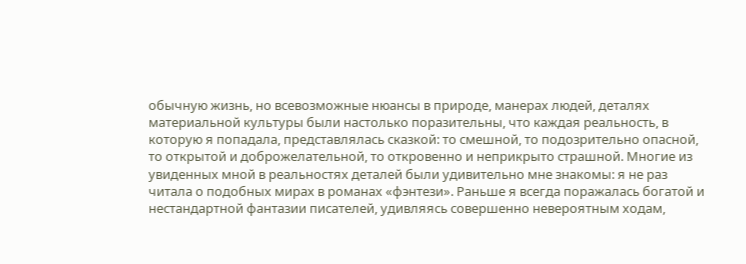обычную жизнь, но всевозможные нюансы в природе, манерах людей, деталях материальной культуры были настолько поразительны, что каждая реальность, в которую я попадала, представлялась сказкой: то смешной, то подозрительно опасной, то открытой и доброжелательной, то откровенно и неприкрыто страшной. Многие из увиденных мной в реальностях деталей были удивительно мне знакомы: я не раз читала о подобных мирах в романах «фэнтези». Раньше я всегда поражалась богатой и нестандартной фантазии писателей, удивляясь совершенно невероятным ходам,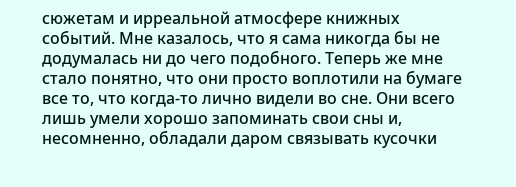сюжетам и ирреальной атмосфере книжных событий. Мне казалось, что я сама никогда бы не додумалась ни до чего подобного. Теперь же мне стало понятно, что они просто воплотили на бумаге все то, что когда-то лично видели во сне. Они всего лишь умели хорошо запоминать свои сны и, несомненно, обладали даром связывать кусочки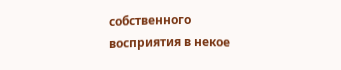собственного восприятия в некое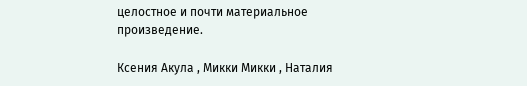целостное и почти материальное произведение.

Ксения Акула , Микки Микки , Наталия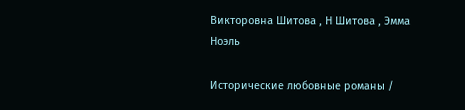Викторовна Шитова , Н Шитова , Эмма Ноэль

Исторические любовные романы /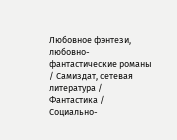Любовное фэнтези, любовно-фантастические романы / Самиздат, сетевая литература / Фантастика / Социально-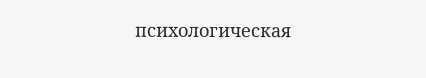психологическая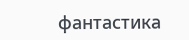фантастика